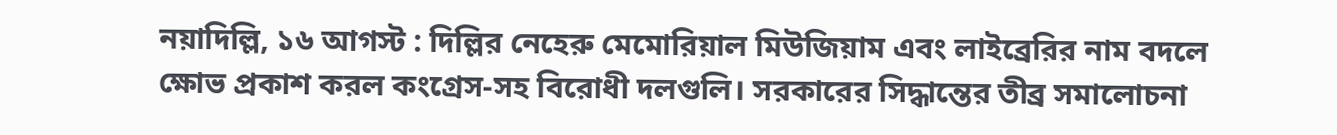নয়াদিল্লি, ১৬ আগস্ট : দিল্লির নেহেরু মেমোরিয়াল মিউজিয়াম এবং লাইব্রেরির নাম বদলে ক্ষোভ প্রকাশ করল কংগ্রেস-সহ বিরোধী দলগুলি। সরকারের সিদ্ধান্তের তীব্র সমালোচনা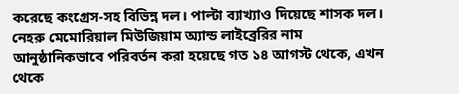করেছে কংগ্রেস-সহ বিভিন্ন দল। পাল্টা ব্যাখ্যাও দিয়েছে শাসক দল। নেহরু মেমোরিয়াল মিউজিয়াম অ্যান্ড লাইব্রেরির নাম আনুষ্ঠানিকভাবে পরিবর্তন করা হয়েছে গত ১৪ আগস্ট থেকে, এখন থেকে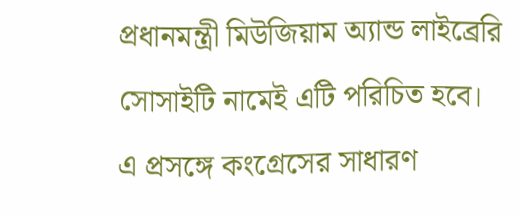প্রধানমন্ত্রী মিউজিয়াম অ্যান্ড লাইব্রেরি সোসাইটি নামেই এটি পরিচিত হবে।
এ প্রসঙ্গে কংগ্রেসের সাধারণ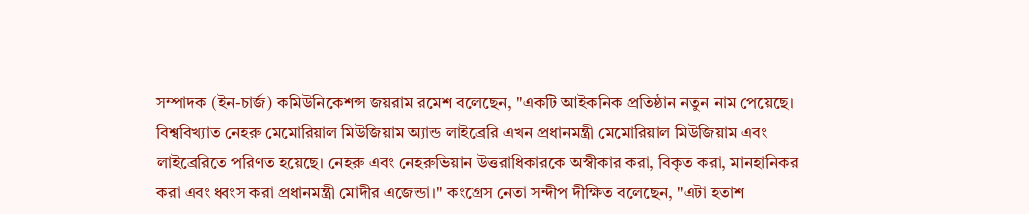সম্পাদক (ইন-চার্জ) কমিউনিকেশন্স জয়রাম রমেশ বলেছেন, "একটি আইকনিক প্রতিষ্ঠান নতুন নাম পেয়েছে। বিশ্ববিখ্যাত নেহরু মেমোরিয়াল মিউজিয়াম অ্যান্ড লাইব্রেরি এখন প্রধানমন্ত্রী মেমোরিয়াল মিউজিয়াম এবং লাইব্রেরিতে পরিণত হয়েছে। নেহরু এবং নেহরুভিয়ান উত্তরাধিকারকে অস্বীকার করা, বিকৃত করা, মানহানিকর করা এবং ধ্বংস করা প্রধানমন্ত্রী মোদীর এজেন্ডা।" কংগ্রেস নেতা সন্দীপ দীক্ষিত বলেছেন, "এটা হতাশ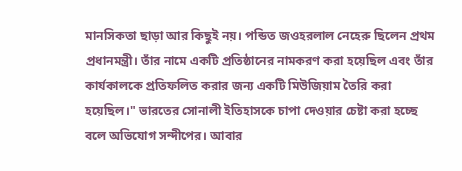মানসিকতা ছাড়া আর কিছুই নয়। পন্ডিত জওহরলাল নেহেরু ছিলেন প্রথম প্রধানমন্ত্রী। তাঁর নামে একটি প্রতিষ্ঠানের নামকরণ করা হয়েছিল এবং তাঁর কার্যকালকে প্রতিফলিত করার জন্য একটি মিউজিয়াম তৈরি করা হয়েছিল।" ভারতের সোনালী ইতিহাসকে চাপা দেওয়ার চেষ্টা করা হচ্ছে বলে অভিযোগ সন্দীপের। আবার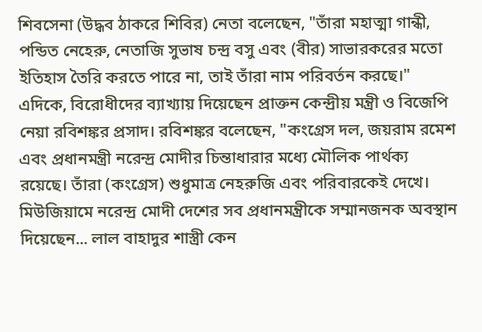শিবসেনা (উদ্ধব ঠাকরে শিবির) নেতা বলেছেন, "তাঁরা মহাত্মা গান্ধী, পন্ডিত নেহেরু, নেতাজি সুভাষ চন্দ্র বসু এবং (বীর) সাভারকরের মতো ইতিহাস তৈরি করতে পারে না, তাই তাঁরা নাম পরিবর্তন করছে।"
এদিকে, বিরোধীদের ব্যাখ্যায় দিয়েছেন প্রাক্তন কেন্দ্রীয় মন্ত্রী ও বিজেপি নেয়া রবিশঙ্কর প্রসাদ। রবিশঙ্কর বলেছেন, "কংগ্রেস দল, জয়রাম রমেশ এবং প্রধানমন্ত্রী নরেন্দ্র মোদীর চিন্তাধারার মধ্যে মৌলিক পার্থক্য রয়েছে। তাঁরা (কংগ্রেস) শুধুমাত্র নেহরুজি এবং পরিবারকেই দেখে। মিউজিয়ামে নরেন্দ্র মোদী দেশের সব প্রধানমন্ত্রীকে সম্মানজনক অবস্থান দিয়েছেন... লাল বাহাদুর শাস্ত্রী কেন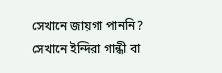সেখানে জায়গা পাননি? সেখানে ইন্দিরা গান্ধী বা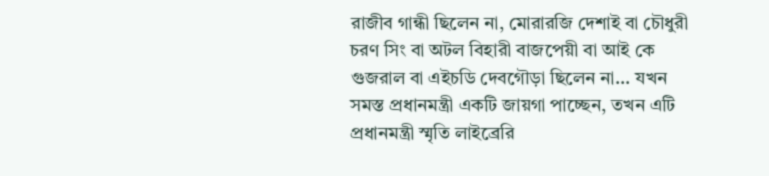রাজীব গান্ধী ছিলেন না, মোরারজি দেশাই বা চৌধুরী চরণ সিং বা অটল বিহারী বাজপেয়ী বা আই কে গুজরাল বা এইচডি দেবগৌড়া ছিলেন না... যখন সমস্ত প্রধানমন্ত্রী একটি জায়গা পাচ্ছেন, তখন এটি প্রধানমন্ত্রী স্মৃতি লাইব্রেরি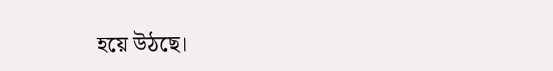হয়ে উঠছে।